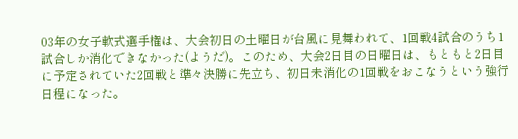03年の女子軟式選手権は、大会初日の土曜日が台風に見舞われて、1回戦4試合のうち1試合しか消化できなかった(ようだ)。このため、大会2日目の日曜日は、もともと2日目に予定されていた2回戦と準々決勝に先立ち、初日未消化の1回戦をおこなうという強行日程になった。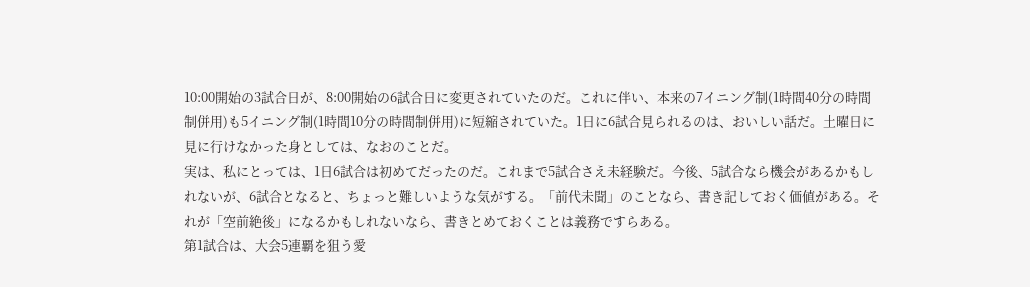10:00開始の3試合日が、8:00開始の6試合日に変更されていたのだ。これに伴い、本来の7イニング制(1時間40分の時間制併用)も5イニング制(1時間10分の時間制併用)に短縮されていた。1日に6試合見られるのは、おいしい話だ。土曜日に見に行けなかった身としては、なおのことだ。
実は、私にとっては、1日6試合は初めてだったのだ。これまで5試合さえ未経験だ。今後、5試合なら機会があるかもしれないが、6試合となると、ちょっと難しいような気がする。「前代未聞」のことなら、書き記しておく価値がある。それが「空前絶後」になるかもしれないなら、書きとめておくことは義務ですらある。
第1試合は、大会5連覇を狙う愛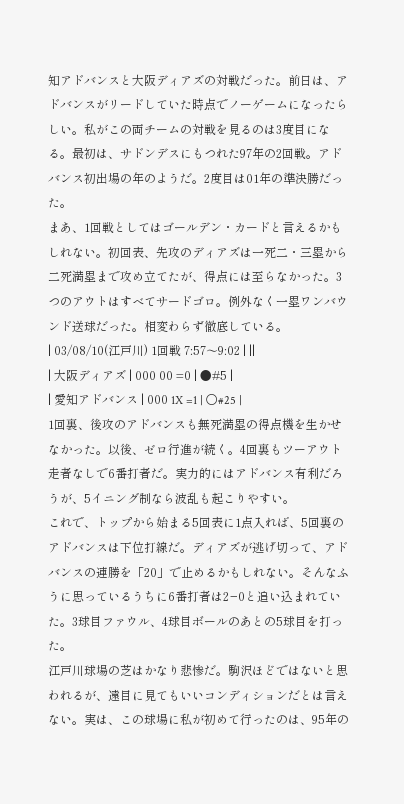知アドバンスと大阪ディアズの対戦だった。前日は、アドバンスがリードしていた時点でノーゲームになったらしい。私がこの両チームの対戦を見るのは3度目になる。最初は、サドンデスにもつれた97年の2回戦。アドバンス初出場の年のようだ。2度目は01年の準決勝だった。
まあ、1回戦としてはゴールデン・カードと言えるかもしれない。初回表、先攻のディアズは一死二・三塁から二死満塁まで攻め立てたが、得点には至らなかった。3つのアウトはすべてサードゴロ。例外なく一塁ワンバウンド送球だった。相変わらず徹底している。
| 03/08/10(江戸川) 1回戦 7:57〜9:02 | ||
| 大阪ディアズ | 000 00 =0 | ●#5 |
| 愛知アドバンス | 000 1X =1 | ○#25 |
1回裏、後攻のアドバンスも無死満塁の得点機を生かせなかった。以後、ゼロ行進が続く。4回裏もツーアウト走者なしで6番打者だ。実力的にはアドバンス有利だろうが、5イニング制なら波乱も起こりやすい。
これで、トップから始まる5回表に1点入れば、5回裏のアドバンスは下位打線だ。ディアズが逃げ切って、アドバンスの連勝を「20」で止めるかもしれない。そんなふうに思っているうちに6番打者は2−0と追い込まれていた。3球目ファウル、4球目ボールのあとの5球目を打った。
江戸川球場の芝はかなり悲惨だ。駒沢ほどではないと思われるが、遠目に見てもいいコンディションだとは言えない。実は、この球場に私が初めて行ったのは、95年の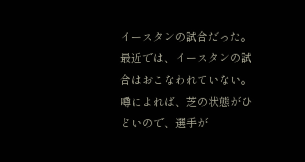イースタンの試合だった。最近では、イースタンの試合はおこなわれていない。噂によれば、芝の状態がひどいので、選手が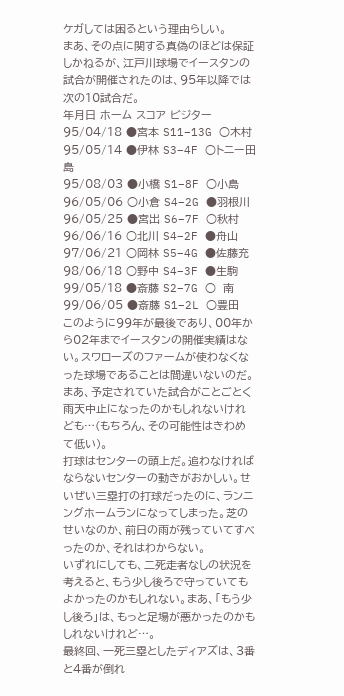ケガしては困るという理由らしい。
まあ、その点に関する真偽のほどは保証しかねるが、江戸川球場でイースタンの試合が開催されたのは、95年以降では次の10試合だ。
年月日 ホーム スコア ビジター
95/04/18 ●宮本 S11−13G ○木村
95/05/14 ●伊林 S3−4F ○トニー田島
95/08/03 ●小橋 S1−8F ○小島
96/05/06 ○小倉 S4−2G ●羽根川
96/05/25 ●宮出 S6−7F ○秋村
96/06/16 ○北川 S4−2F ●舟山
97/06/21 ○岡林 S5−4G ●佐藤充
98/06/18 ○野中 S4−3F ●生駒
99/05/18 ●斎藤 S2−7G ○ 南
99/06/05 ●斎藤 S1−2L ○豊田
このように99年が最後であり、00年から02年までイースタンの開催実績はない。スワローズのファームが使わなくなった球場であることは間違いないのだ。まあ、予定されていた試合がことごとく雨天中止になったのかもしれないけれども…(もちろん、その可能性はきわめて低い)。
打球はセンターの頭上だ。追わなければならないセンターの動きがおかしい。せいぜい三塁打の打球だったのに、ランニングホームランになってしまった。芝のせいなのか、前日の雨が残っていてすべったのか、それはわからない。
いずれにしても、二死走者なしの状況を考えると、もう少し後ろで守っていてもよかったのかもしれない。まあ、「もう少し後ろ」は、もっと足場が悪かったのかもしれないけれど…。
最終回、一死三塁としたディアズは、3番と4番が倒れ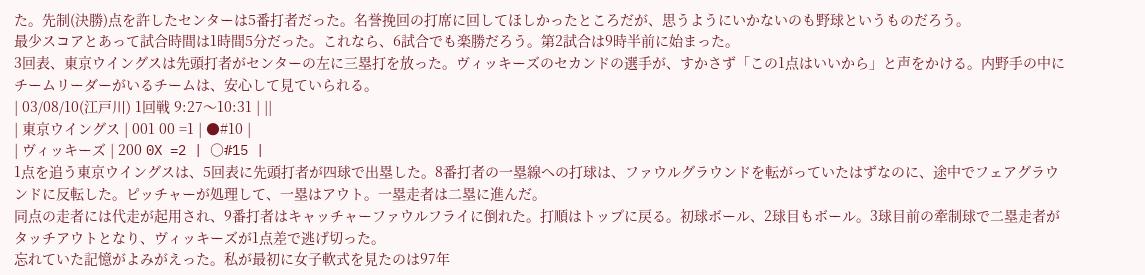た。先制(決勝)点を許したセンターは5番打者だった。名誉挽回の打席に回してほしかったところだが、思うようにいかないのも野球というものだろう。
最少スコアとあって試合時間は1時間5分だった。これなら、6試合でも楽勝だろう。第2試合は9時半前に始まった。
3回表、東京ウイングスは先頭打者がセンターの左に三塁打を放った。ヴィッキーズのセカンドの選手が、すかさず「この1点はいいから」と声をかける。内野手の中にチームリーダーがいるチームは、安心して見ていられる。
| 03/08/10(江戸川) 1回戦 9:27〜10:31 | ||
| 東京ウイングス | 001 00 =1 | ●#10 |
| ヴィッキーズ | 200 0X =2 | ○#15 |
1点を追う東京ウイングスは、5回表に先頭打者が四球で出塁した。8番打者の一塁線への打球は、ファウルグラウンドを転がっていたはずなのに、途中でフェアグラウンドに反転した。ピッチャーが処理して、一塁はアウト。一塁走者は二塁に進んだ。
同点の走者には代走が起用され、9番打者はキャッチャーファウルフライに倒れた。打順はトップに戻る。初球ボール、2球目もボール。3球目前の牽制球で二塁走者がタッチアウトとなり、ヴィッキーズが1点差で逃げ切った。
忘れていた記憶がよみがえった。私が最初に女子軟式を見たのは97年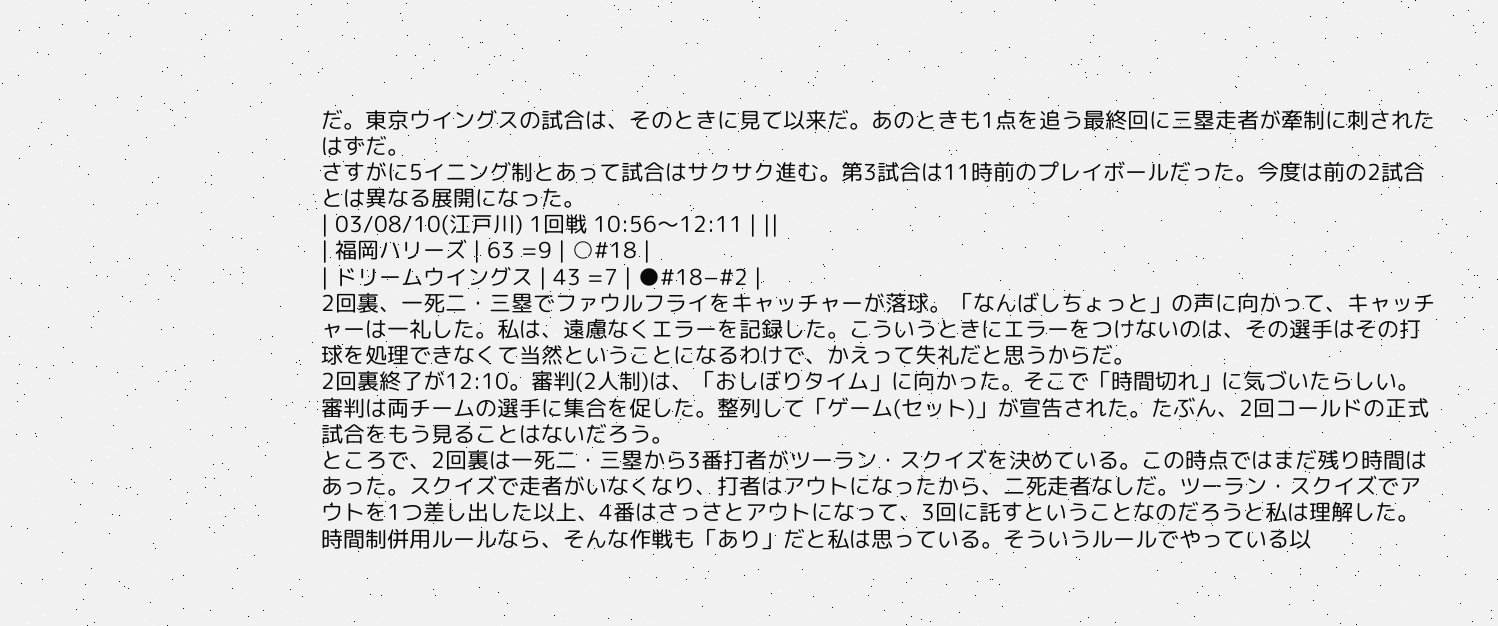だ。東京ウイングスの試合は、そのときに見て以来だ。あのときも1点を追う最終回に三塁走者が牽制に刺されたはずだ。
さすがに5イニング制とあって試合はサクサク進む。第3試合は11時前のプレイボールだった。今度は前の2試合とは異なる展開になった。
| 03/08/10(江戸川) 1回戦 10:56〜12:11 | ||
| 福岡ハリーズ | 63 =9 | ○#18 |
| ドリームウイングス | 43 =7 | ●#18−#2 |
2回裏、一死二・三塁でファウルフライをキャッチャーが落球。「なんばしちょっと」の声に向かって、キャッチャーは一礼した。私は、遠慮なくエラーを記録した。こういうときにエラーをつけないのは、その選手はその打球を処理できなくて当然ということになるわけで、かえって失礼だと思うからだ。
2回裏終了が12:10。審判(2人制)は、「おしぼりタイム」に向かった。そこで「時間切れ」に気づいたらしい。審判は両チームの選手に集合を促した。整列して「ゲーム(セット)」が宣告された。たぶん、2回コールドの正式試合をもう見ることはないだろう。
ところで、2回裏は一死二・三塁から3番打者がツーラン・スクイズを決めている。この時点ではまだ残り時間はあった。スクイズで走者がいなくなり、打者はアウトになったから、二死走者なしだ。ツーラン・スクイズでアウトを1つ差し出した以上、4番はさっさとアウトになって、3回に託すということなのだろうと私は理解した。
時間制併用ルールなら、そんな作戦も「あり」だと私は思っている。そういうルールでやっている以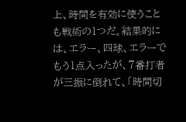上、時間を有効に使うことも戦術の1つだ。結果的には、エラー、四球、エラーでもう1点入ったが、7番打者が三振に倒れて、「時間切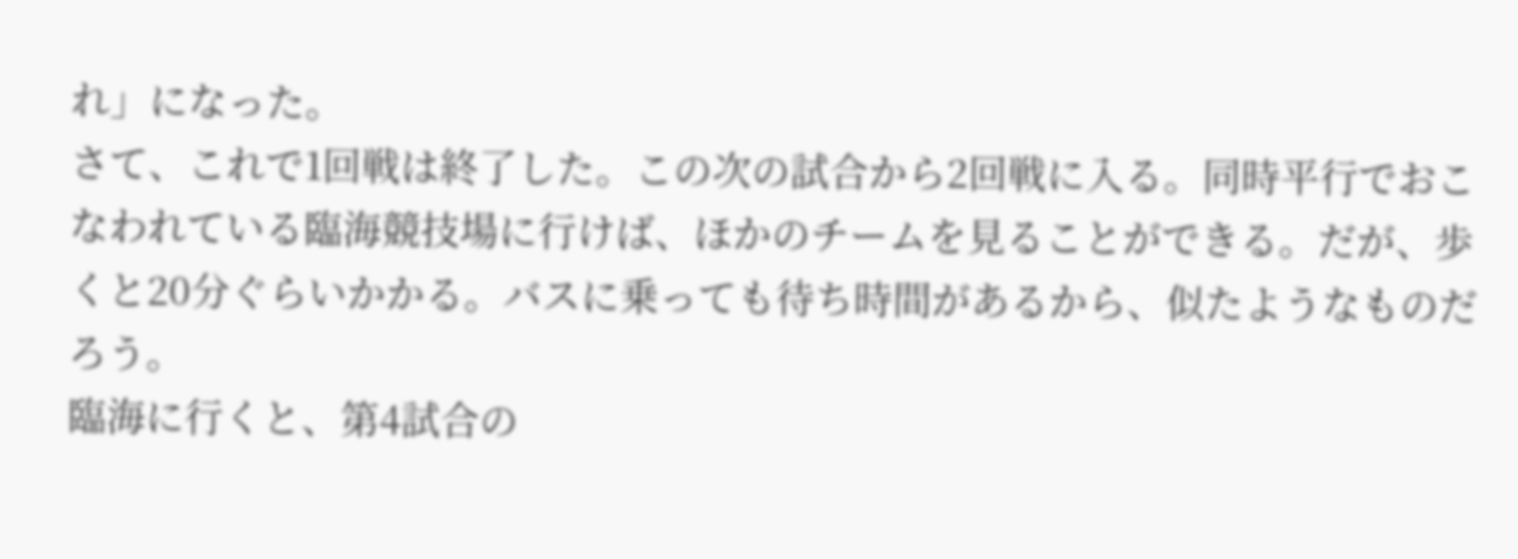れ」になった。
さて、これで1回戦は終了した。この次の試合から2回戦に入る。同時平行でおこなわれている臨海競技場に行けば、ほかのチームを見ることができる。だが、歩くと20分ぐらいかかる。バスに乗っても待ち時間があるから、似たようなものだろう。
臨海に行くと、第4試合の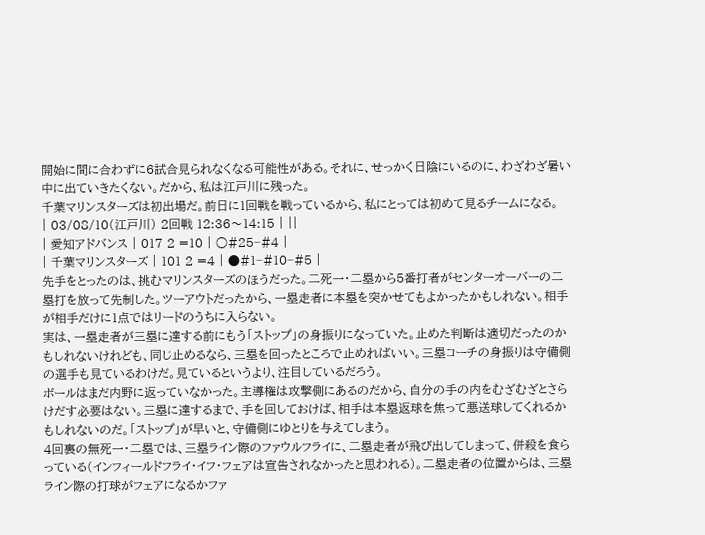開始に間に合わずに6試合見られなくなる可能性がある。それに、せっかく日陰にいるのに、わざわざ暑い中に出ていきたくない。だから、私は江戸川に残った。
千葉マリンスターズは初出場だ。前日に1回戦を戦っているから、私にとっては初めて見るチームになる。
| 03/08/10(江戸川) 2回戦 12:36〜14:15 | ||
| 愛知アドバンス | 017 2 =10 | ○#25−#4 |
| 千葉マリンスターズ | 101 2 =4 | ●#1−#10−#5 |
先手をとったのは、挑むマリンスターズのほうだった。二死一・二塁から5番打者がセンターオーバーの二塁打を放って先制した。ツーアウトだったから、一塁走者に本塁を突かせてもよかったかもしれない。相手が相手だけに1点ではリードのうちに入らない。
実は、一塁走者が三塁に達する前にもう「ストップ」の身振りになっていた。止めた判断は適切だったのかもしれないけれども、同じ止めるなら、三塁を回ったところで止めればいい。三塁コーチの身振りは守備側の選手も見ているわけだ。見ているというより、注目しているだろう。
ボールはまだ内野に返っていなかった。主導権は攻撃側にあるのだから、自分の手の内をむざむざとさらけだす必要はない。三塁に達するまで、手を回しておけば、相手は本塁返球を焦って悪送球してくれるかもしれないのだ。「ストップ」が早いと、守備側にゆとりを与えてしまう。
4回裏の無死一・二塁では、三塁ライン際のファウルフライに、二塁走者が飛び出してしまって、併殺を食らっている(インフィールドフライ・イフ・フェアは宣告されなかったと思われる)。二塁走者の位置からは、三塁ライン際の打球がフェアになるかファ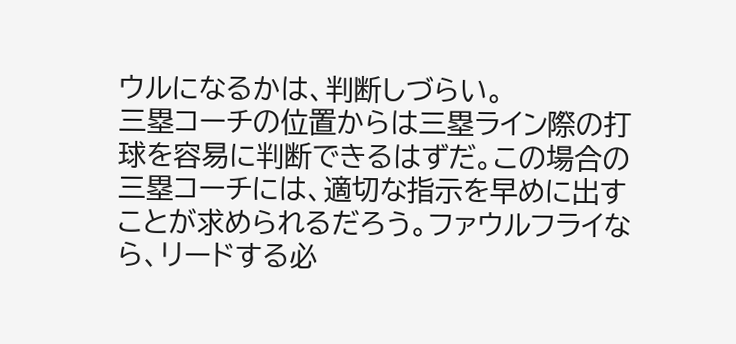ウルになるかは、判断しづらい。
三塁コーチの位置からは三塁ライン際の打球を容易に判断できるはずだ。この場合の三塁コーチには、適切な指示を早めに出すことが求められるだろう。ファウルフライなら、リードする必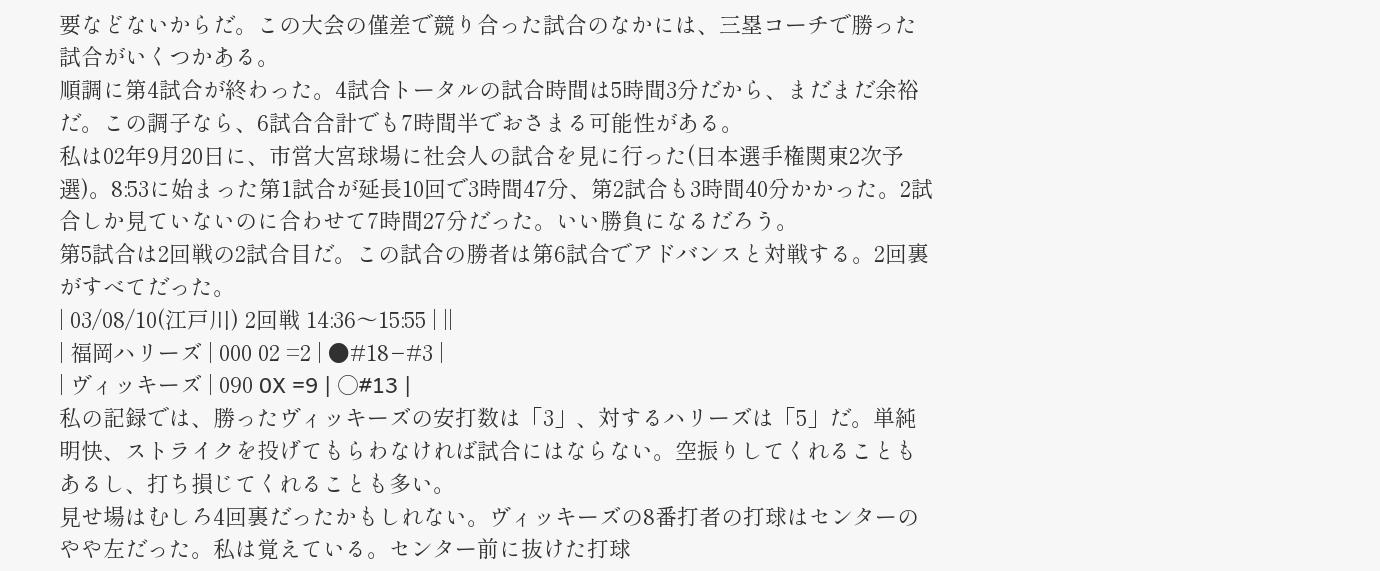要などないからだ。この大会の僅差で競り合った試合のなかには、三塁コーチで勝った試合がいくつかある。
順調に第4試合が終わった。4試合トータルの試合時間は5時間3分だから、まだまだ余裕だ。この調子なら、6試合合計でも7時間半でおさまる可能性がある。
私は02年9月20日に、市営大宮球場に社会人の試合を見に行った(日本選手権関東2次予選)。8:53に始まった第1試合が延長10回で3時間47分、第2試合も3時間40分かかった。2試合しか見ていないのに合わせて7時間27分だった。いい勝負になるだろう。
第5試合は2回戦の2試合目だ。この試合の勝者は第6試合でアドバンスと対戦する。2回裏がすべてだった。
| 03/08/10(江戸川) 2回戦 14:36〜15:55 | ||
| 福岡ハリーズ | 000 02 =2 | ●#18−#3 |
| ヴィッキーズ | 090 0X =9 | ○#13 |
私の記録では、勝ったヴィッキーズの安打数は「3」、対するハリーズは「5」だ。単純明快、ストライクを投げてもらわなければ試合にはならない。空振りしてくれることもあるし、打ち損じてくれることも多い。
見せ場はむしろ4回裏だったかもしれない。ヴィッキーズの8番打者の打球はセンターのやや左だった。私は覚えている。センター前に抜けた打球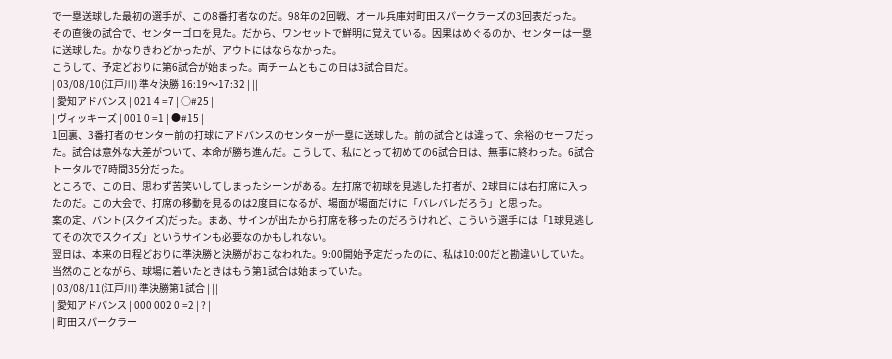で一塁送球した最初の選手が、この8番打者なのだ。98年の2回戦、オール兵庫対町田スパークラーズの3回表だった。
その直後の試合で、センターゴロを見た。だから、ワンセットで鮮明に覚えている。因果はめぐるのか、センターは一塁に送球した。かなりきわどかったが、アウトにはならなかった。
こうして、予定どおりに第6試合が始まった。両チームともこの日は3試合目だ。
| 03/08/10(江戸川) 準々決勝 16:19〜17:32 | ||
| 愛知アドバンス | 021 4 =7 | ○#25 |
| ヴィッキーズ | 001 0 =1 | ●#15 |
1回裏、3番打者のセンター前の打球にアドバンスのセンターが一塁に送球した。前の試合とは違って、余裕のセーフだった。試合は意外な大差がついて、本命が勝ち進んだ。こうして、私にとって初めての6試合日は、無事に終わった。6試合トータルで7時間35分だった。
ところで、この日、思わず苦笑いしてしまったシーンがある。左打席で初球を見逃した打者が、2球目には右打席に入ったのだ。この大会で、打席の移動を見るのは2度目になるが、場面が場面だけに「バレバレだろう」と思った。
案の定、バント(スクイズ)だった。まあ、サインが出たから打席を移ったのだろうけれど、こういう選手には「1球見逃してその次でスクイズ」というサインも必要なのかもしれない。
翌日は、本来の日程どおりに準決勝と決勝がおこなわれた。9:00開始予定だったのに、私は10:00だと勘違いしていた。当然のことながら、球場に着いたときはもう第1試合は始まっていた。
| 03/08/11(江戸川) 準決勝第1試合 | ||
| 愛知アドバンス | 000 002 0 =2 | ? |
| 町田スパークラー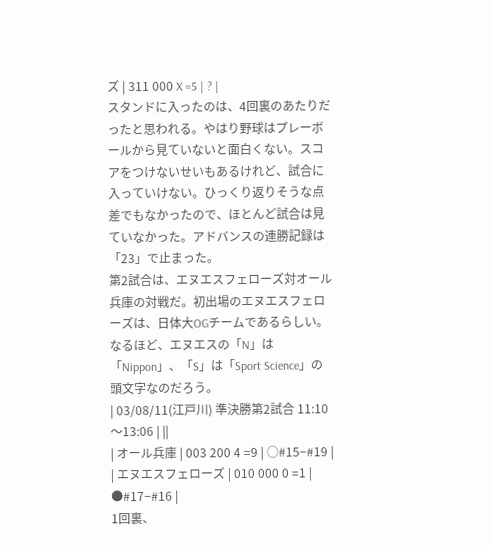ズ | 311 000 X =5 | ? |
スタンドに入ったのは、4回裏のあたりだったと思われる。やはり野球はプレーボールから見ていないと面白くない。スコアをつけないせいもあるけれど、試合に入っていけない。ひっくり返りそうな点差でもなかったので、ほとんど試合は見ていなかった。アドバンスの連勝記録は「23」で止まった。
第2試合は、エヌエスフェローズ対オール兵庫の対戦だ。初出場のエヌエスフェローズは、日体大OGチームであるらしい。なるほど、エヌエスの「N」は「Nippon」、「S」は「Sport Science」の頭文字なのだろう。
| 03/08/11(江戸川) 準決勝第2試合 11:10〜13:06 | ||
| オール兵庫 | 003 200 4 =9 | ○#15−#19 |
| エヌエスフェローズ | 010 000 0 =1 | ●#17−#16 |
1回裏、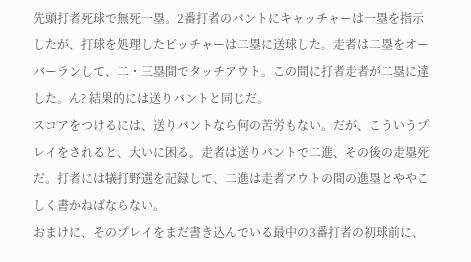先頭打者死球で無死一塁。2番打者のバントにキャッチャーは一塁を指示したが、打球を処理したピッチャーは二塁に送球した。走者は二塁をオーバーランして、二・三塁間でタッチアウト。この間に打者走者が二塁に達した。ん? 結果的には送りバントと同じだ。
スコアをつけるには、送りバントなら何の苦労もない。だが、こういうプレイをされると、大いに困る。走者は送りバントで二進、その後の走塁死だ。打者には犠打野選を記録して、二進は走者アウトの間の進塁とややこしく書かねばならない。
おまけに、そのプレイをまだ書き込んでいる最中の3番打者の初球前に、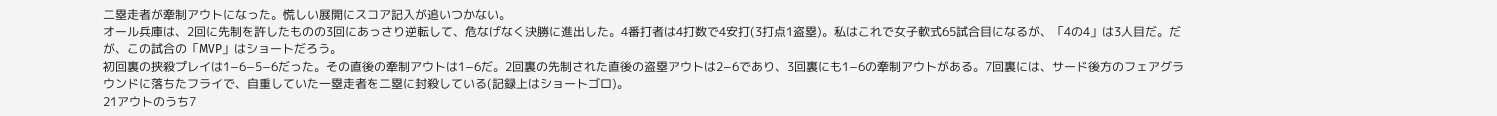二塁走者が牽制アウトになった。慌しい展開にスコア記入が追いつかない。
オール兵庫は、2回に先制を許したものの3回にあっさり逆転して、危なげなく決勝に進出した。4番打者は4打数で4安打(3打点1盗塁)。私はこれで女子軟式65試合目になるが、「4の4」は3人目だ。だが、この試合の「MVP」はショートだろう。
初回裏の挟殺プレイは1−6−5−6だった。その直後の牽制アウトは1−6だ。2回裏の先制された直後の盗塁アウトは2−6であり、3回裏にも1−6の牽制アウトがある。7回裏には、サード後方のフェアグラウンドに落ちたフライで、自重していた一塁走者を二塁に封殺している(記録上はショートゴロ)。
21アウトのうち7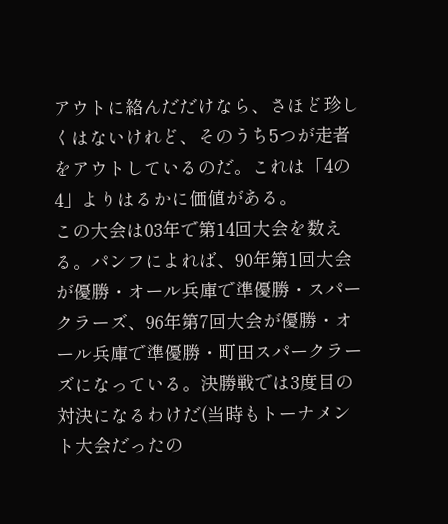アウトに絡んだだけなら、さほど珍しくはないけれど、そのうち5つが走者をアウトしているのだ。これは「4の4」よりはるかに価値がある。
この大会は03年で第14回大会を数える。パンフによれば、90年第1回大会が優勝・オール兵庫で準優勝・スパークラーズ、96年第7回大会が優勝・オール兵庫で準優勝・町田スパークラーズになっている。決勝戦では3度目の対決になるわけだ(当時もトーナメント大会だったの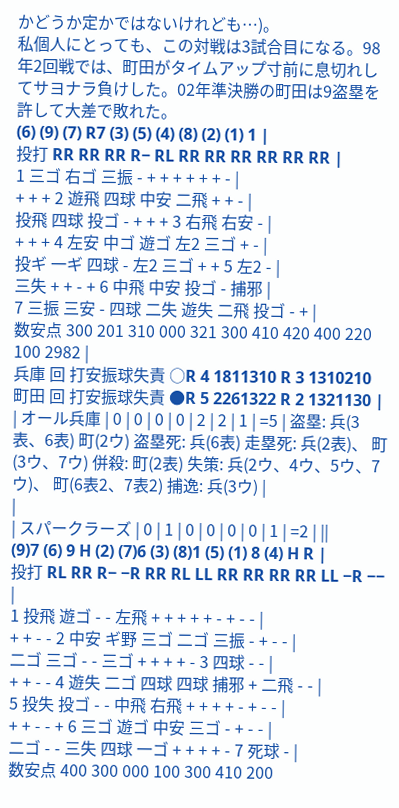かどうか定かではないけれども…)。
私個人にとっても、この対戦は3試合目になる。98年2回戦では、町田がタイムアップ寸前に息切れしてサヨナラ負けした。02年準決勝の町田は9盗塁を許して大差で敗れた。
(6) (9) (7) R7 (3) (5) (4) (8) (2) (1) 1 |
投打 RR RR RR R− RL RR RR RR RR RR RR |
1 三ゴ 右ゴ 三振 - + + + + + + - |
+ + + 2 遊飛 四球 中安 二飛 + + - |
投飛 四球 投ゴ - + + + 3 右飛 右安 - |
+ + + 4 左安 中ゴ 遊ゴ 左2 三ゴ + - |
投ギ 一ギ 四球 - 左2 三ゴ + + 5 左2 - |
三失 + + - + 6 中飛 中安 投ゴ - 捕邪 |
7 三振 三安 - 四球 二失 遊失 二飛 投ゴ - + |
数安点 300 201 310 000 321 300 410 420 400 220 100 2982 |
兵庫 回 打安振球失責 ○R 4 1811310 R 3 1310210 町田 回 打安振球失責 ●R 5 2261322 R 2 1321130 |
| オール兵庫 | 0 | 0 | 0 | 0 | 2 | 2 | 1 | =5 | 盗塁: 兵(3表、6表) 町(2ウ) 盗塁死: 兵(6表) 走塁死: 兵(2表)、 町(3ウ、7ウ) 併殺: 町(2表) 失策: 兵(2ウ、4ウ、5ウ、7ウ)、 町(6表2、7表2) 捕逸: 兵(3ウ) |
|
| スパークラーズ | 0 | 1 | 0 | 0 | 0 | 0 | 1 | =2 | ||
(9)7 (6) 9 H (2) (7)6 (3) (8)1 (5) (1) 8 (4) H R |
投打 RL RR R− −R RR RL LL RR RR RR RR LL −R −− |
1 投飛 遊ゴ - - 左飛 + + + + + - + - - |
+ + - - 2 中安 ギ野 三ゴ 二ゴ 三振 - + - - |
二ゴ 三ゴ - - 三ゴ + + + + - 3 四球 - - |
+ + - - 4 遊失 二ゴ 四球 四球 捕邪 + 二飛 - - |
5 投失 投ゴ - - 中飛 右飛 + + + + - + - - |
+ + - - + 6 三ゴ 遊ゴ 中安 三ゴ - + - - |
二ゴ - - 三失 四球 一ゴ + + + + - 7 死球 - |
数安点 400 300 000 100 300 410 200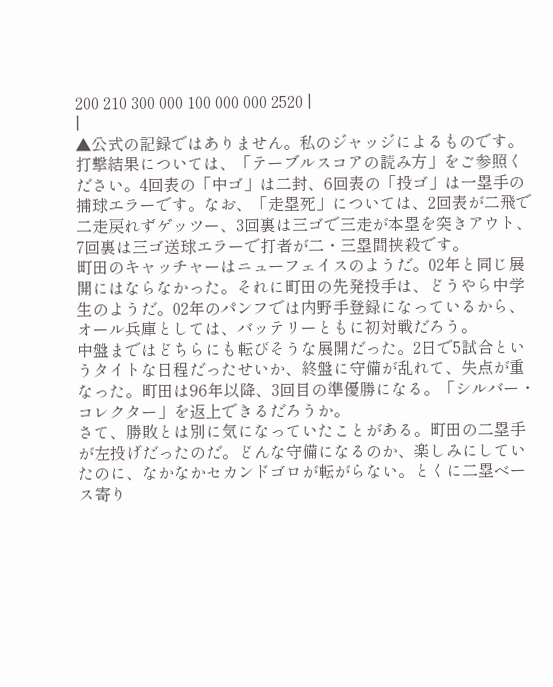200 210 300 000 100 000 000 2520 |
|
▲公式の記録ではありません。私のジャッジによるものです。打撃結果については、「テーブルスコアの読み方」をご参照ください。4回表の「中ゴ」は二封、6回表の「投ゴ」は一塁手の捕球エラーです。なお、「走塁死」については、2回表が二飛で二走戻れずゲッツー、3回裏は三ゴで三走が本塁を突きアウト、7回裏は三ゴ送球エラーで打者が二・三塁間挟殺です。
町田のキャッチャーはニューフェイスのようだ。02年と同じ展開にはならなかった。それに町田の先発投手は、どうやら中学生のようだ。02年のパンフでは内野手登録になっているから、オール兵庫としては、バッテリーともに初対戦だろう。
中盤まではどちらにも転びそうな展開だった。2日で5試合というタイトな日程だったせいか、終盤に守備が乱れて、失点が重なった。町田は96年以降、3回目の準優勝になる。「シルバー・コレクター」を返上できるだろうか。
さて、勝敗とは別に気になっていたことがある。町田の二塁手が左投げだったのだ。どんな守備になるのか、楽しみにしていたのに、なかなかセカンドゴロが転がらない。とくに二塁ベース寄り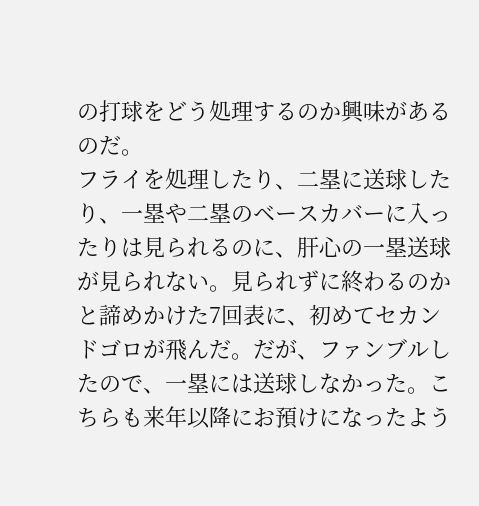の打球をどう処理するのか興味があるのだ。
フライを処理したり、二塁に送球したり、一塁や二塁のベースカバーに入ったりは見られるのに、肝心の一塁送球が見られない。見られずに終わるのかと諦めかけた7回表に、初めてセカンドゴロが飛んだ。だが、ファンブルしたので、一塁には送球しなかった。こちらも来年以降にお預けになったよう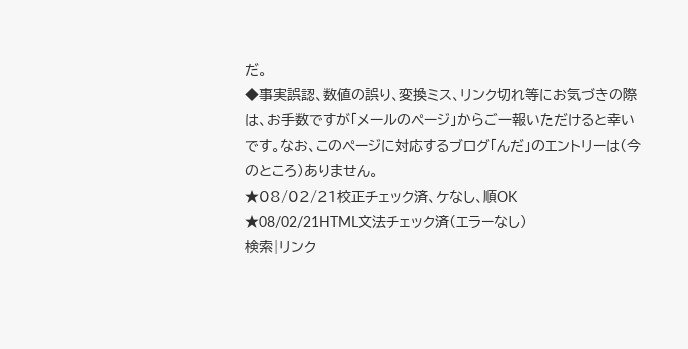だ。
◆事実誤認、数値の誤り、変換ミス、リンク切れ等にお気づきの際は、お手数ですが「メールのページ」からご一報いただけると幸いです。なお、このページに対応するブログ「んだ」のエントリーは(今のところ)ありません。
★08/02/21校正チェック済、ケなし、順OK
★08/02/21HTML文法チェック済(エラーなし)
検索|リンク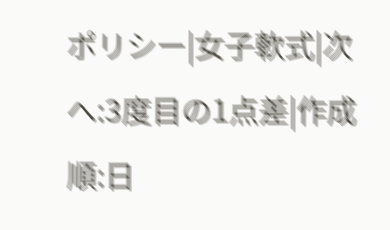ポリシー|女子軟式|次へ:3度目の1点差|作成順:日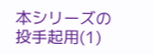本シリーズの投手起用(1)